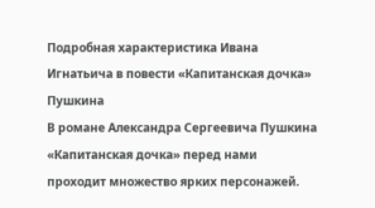Подробная характеристика Ивана Игнатьича в повести «Капитанская дочка» Пушкина
В романе Александра Сергеевича Пушкина «Капитанская дочка» перед нами проходит множество ярких персонажей.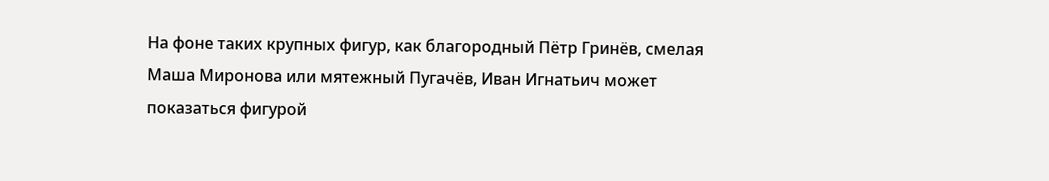На фоне таких крупных фигур, как благородный Пётр Гринёв, смелая Маша Миронова или мятежный Пугачёв, Иван Игнатьич может показаться фигурой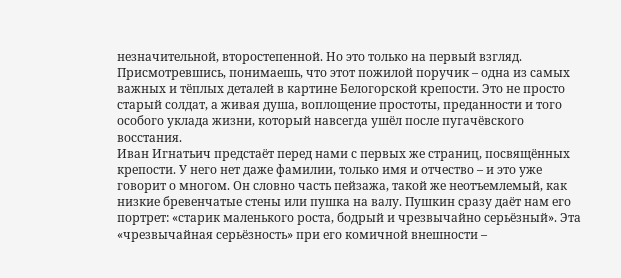незначительной, второстепенной. Но это только на первый взгляд. Присмотревшись, понимаешь, что этот пожилой поручик – одна из самых важных и тёплых деталей в картине Белогорской крепости. Это не просто старый солдат, а живая душа, воплощение простоты, преданности и того особого уклада жизни, который навсегда ушёл после пугачёвского восстания.
Иван Игнатьич предстаёт перед нами с первых же страниц, посвящённых крепости. У него нет даже фамилии, только имя и отчество – и это уже говорит о многом. Он словно часть пейзажа, такой же неотъемлемый, как низкие бревенчатые стены или пушка на валу. Пушкин сразу даёт нам его портрет: «старик маленького роста, бодрый и чрезвычайно серьёзный». Эта «чрезвычайная серьёзность» при его комичной внешности –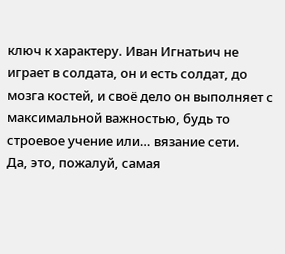ключ к характеру. Иван Игнатьич не играет в солдата, он и есть солдат, до мозга костей, и своё дело он выполняет с максимальной важностью, будь то строевое учение или… вязание сети.
Да, это, пожалуй, самая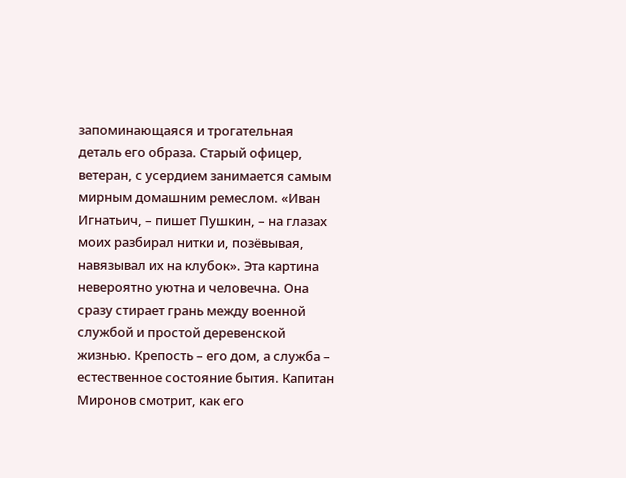запоминающаяся и трогательная деталь его образа. Старый офицер, ветеран, с усердием занимается самым мирным домашним ремеслом. «Иван Игнатьич, – пишет Пушкин, – на глазах моих разбирал нитки и, позёвывая, навязывал их на клубок». Эта картина невероятно уютна и человечна. Она сразу стирает грань между военной службой и простой деревенской жизнью. Крепость – его дом, а служба – естественное состояние бытия. Капитан Миронов смотрит, как его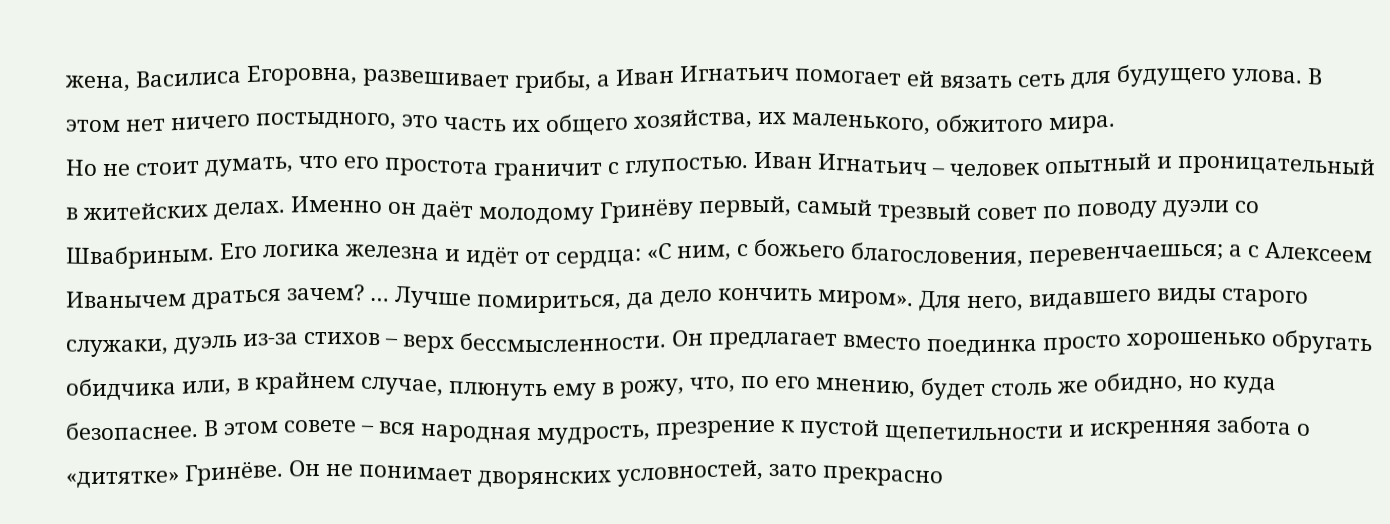жена, Василиса Егоровна, развешивает грибы, а Иван Игнатьич помогает ей вязать сеть для будущего улова. В этом нет ничего постыдного, это часть их общего хозяйства, их маленького, обжитого мира.
Но не стоит думать, что его простота граничит с глупостью. Иван Игнатьич – человек опытный и проницательный в житейских делах. Именно он даёт молодому Гринёву первый, самый трезвый совет по поводу дуэли со Швабриным. Его логика железна и идёт от сердца: «С ним, с божьего благословения, перевенчаешься; а с Алексеем Иванычем драться зачем? … Лучше помириться, да дело кончить миром». Для него, видавшего виды старого служаки, дуэль из-за стихов – верх бессмысленности. Он предлагает вместо поединка просто хорошенько обругать обидчика или, в крайнем случае, плюнуть ему в рожу, что, по его мнению, будет столь же обидно, но куда безопаснее. В этом совете – вся народная мудрость, презрение к пустой щепетильности и искренняя забота о «дитятке» Гринёве. Он не понимает дворянских условностей, зато прекрасно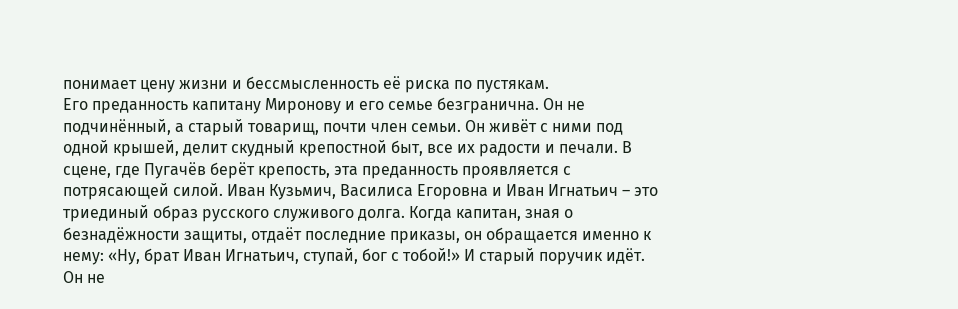понимает цену жизни и бессмысленность её риска по пустякам.
Его преданность капитану Миронову и его семье безгранична. Он не подчинённый, а старый товарищ, почти член семьи. Он живёт с ними под одной крышей, делит скудный крепостной быт, все их радости и печали. В сцене, где Пугачёв берёт крепость, эта преданность проявляется с потрясающей силой. Иван Кузьмич, Василиса Егоровна и Иван Игнатьич – это триединый образ русского служивого долга. Когда капитан, зная о безнадёжности защиты, отдаёт последние приказы, он обращается именно к нему: «Ну, брат Иван Игнатьич, ступай, бог с тобой!» И старый поручик идёт. Он не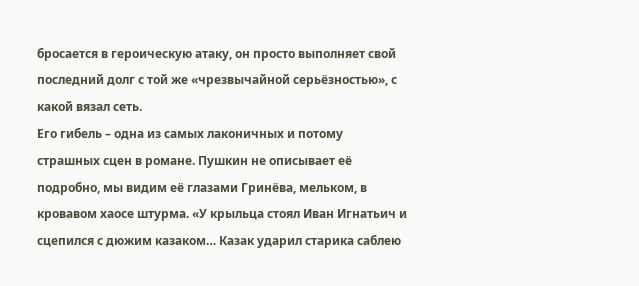бросается в героическую атаку, он просто выполняет свой последний долг с той же «чрезвычайной серьёзностью», с какой вязал сеть.
Его гибель – одна из самых лаконичных и потому страшных сцен в романе. Пушкин не описывает её подробно, мы видим её глазами Гринёва, мельком, в кровавом хаосе штурма. «У крыльца стоял Иван Игнатьич и сцепился с дюжим казаком… Казак ударил старика саблею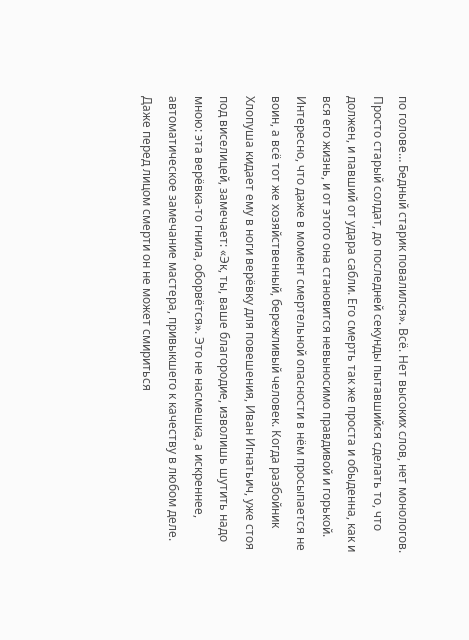по голове… Бедный старик повалился». Всё. Нет высоких слов, нет монологов. Просто старый солдат, до последней секунды пытавшийся сделать то, что должен, и павший от удара сабли. Его смерть так же проста и обыденна, как и вся его жизнь, и от этого она становится невыносимо правдивой и горькой.
Интересно, что даже в момент смертельной опасности в нём просыпается не воин, а всё тот же хозяйственный, бережливый человек. Когда разбойник Хлопуша кидает ему в ноги верёвку для повешения, Иван Игнатьич, уже стоя под виселицей, замечает: «Эк, ты, ваше благородие, изволишь шутить надо мною: эта верёвка-то гнила, оборвётся». Это не насмешка, а искреннее, автоматическое замечание мастера, привыкшего к качеству в любом деле. Даже перед лицом смерти он не может смириться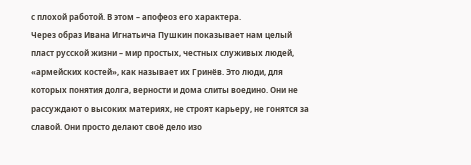с плохой работой. В этом – апофеоз его характера.
Через образ Ивана Игнатьича Пушкин показывает нам целый пласт русской жизни – мир простых, честных служивых людей, «армейских костей», как называет их Гринёв. Это люди, для которых понятия долга, верности и дома слиты воедино. Они не рассуждают о высоких материях, не строят карьеру, не гонятся за славой. Они просто делают своё дело изо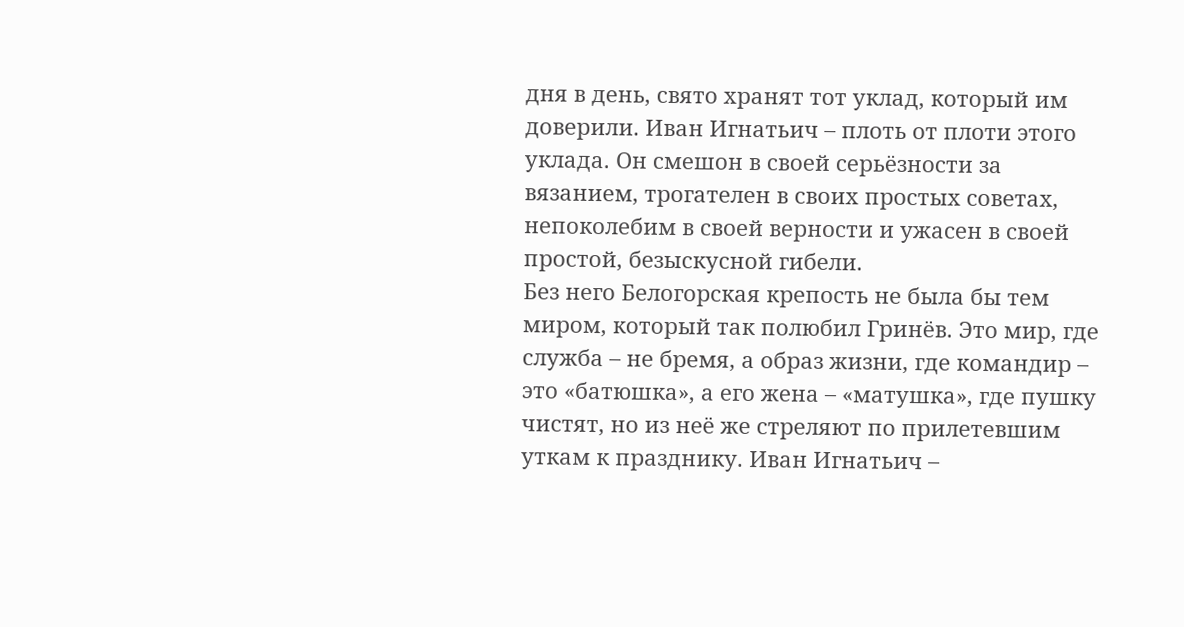дня в день, свято хранят тот уклад, который им доверили. Иван Игнатьич – плоть от плоти этого уклада. Он смешон в своей серьёзности за вязанием, трогателен в своих простых советах, непоколебим в своей верности и ужасен в своей простой, безыскусной гибели.
Без него Белогорская крепость не была бы тем миром, который так полюбил Гринёв. Это мир, где служба – не бремя, а образ жизни, где командир – это «батюшка», а его жена – «матушка», где пушку чистят, но из неё же стреляют по прилетевшим уткам к празднику. Иван Игнатьич –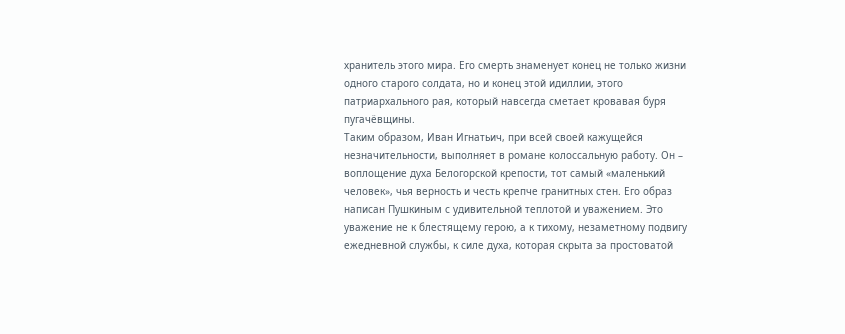хранитель этого мира. Его смерть знаменует конец не только жизни одного старого солдата, но и конец этой идиллии, этого патриархального рая, который навсегда сметает кровавая буря пугачёвщины.
Таким образом, Иван Игнатьич, при всей своей кажущейся незначительности, выполняет в романе колоссальную работу. Он – воплощение духа Белогорской крепости, тот самый «маленький человек», чья верность и честь крепче гранитных стен. Его образ написан Пушкиным с удивительной теплотой и уважением. Это уважение не к блестящему герою, а к тихому, незаметному подвигу ежедневной службы, к силе духа, которая скрыта за простоватой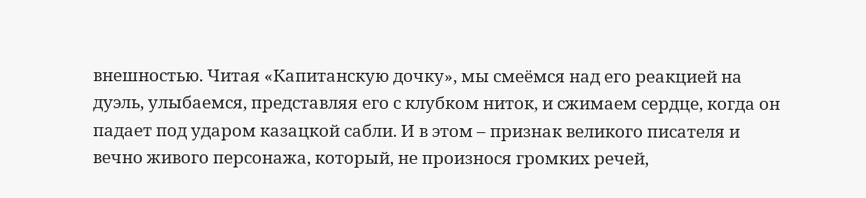внешностью. Читая «Капитанскую дочку», мы смеёмся над его реакцией на дуэль, улыбаемся, представляя его с клубком ниток, и сжимаем сердце, когда он падает под ударом казацкой сабли. И в этом – признак великого писателя и вечно живого персонажа, который, не произнося громких речей,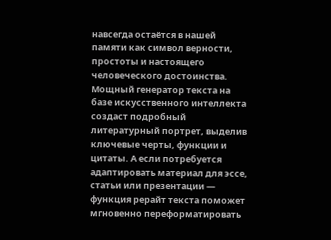навсегда остаётся в нашей памяти как символ верности, простоты и настоящего человеческого достоинства.
Мощный генератор текста на базе искусственного интеллекта создаст подробный литературный портрет, выделив ключевые черты, функции и цитаты. А если потребуется адаптировать материал для эссе, статьи или презентации — функция рерайт текста поможет мгновенно переформатировать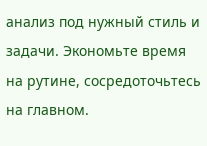анализ под нужный стиль и задачи. Экономьте время на рутине, сосредоточьтесь на главном.